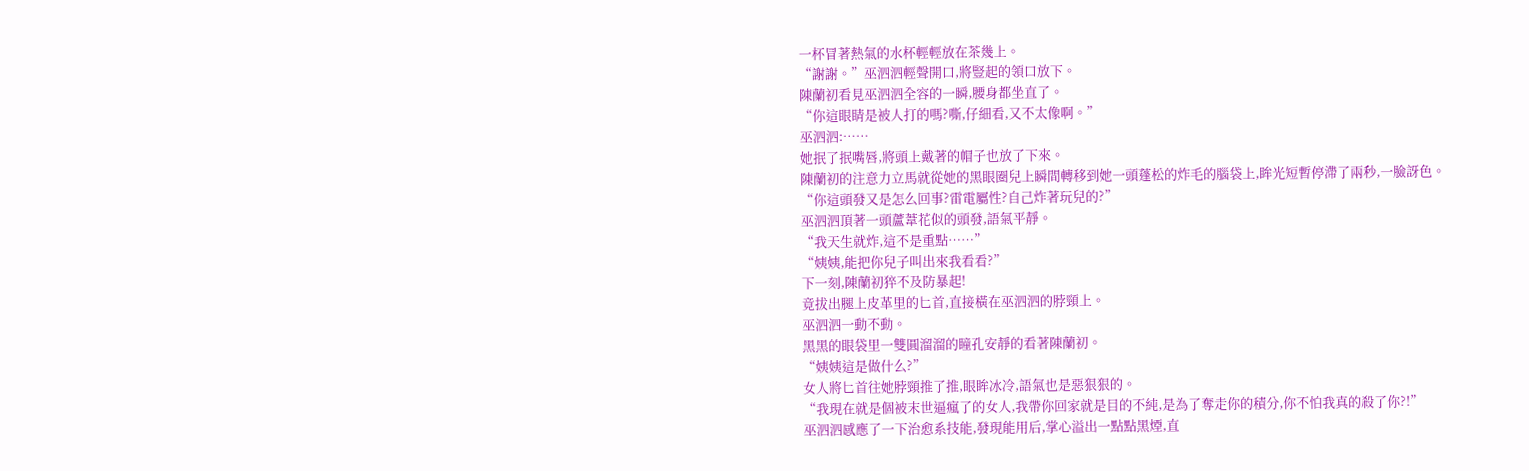一杯冒著熱氣的水杯輕輕放在茶幾上。
“謝謝。”巫泗泗輕聲開口,將豎起的領口放下。
陳蘭初看見巫泗泗全容的一瞬,腰身都坐直了。
“你這眼睛是被人打的嗎?嘶,仔細看,又不太像啊。”
巫泗泗:……
她抿了抿嘴唇,將頭上戴著的帽子也放了下來。
陳蘭初的注意力立馬就從她的黑眼圈兒上瞬間轉移到她一頭蓬松的炸毛的腦袋上,眸光短暫停滯了兩秒,一臉訝色。
“你這頭發又是怎么回事?雷電屬性?自己炸著玩兒的?”
巫泗泗頂著一頭蘆葦花似的頭發,語氣平靜。
“我天生就炸,這不是重點……”
“姨姨,能把你兒子叫出來我看看?”
下一刻,陳蘭初猝不及防暴起!
竟拔出腿上皮革里的匕首,直接橫在巫泗泗的脖頸上。
巫泗泗一動不動。
黑黑的眼袋里一雙圓溜溜的瞳孔安靜的看著陳蘭初。
“姨姨這是做什么?”
女人將匕首往她脖頸推了推,眼眸冰冷,語氣也是惡狠狠的。
“我現在就是個被末世逼瘋了的女人,我帶你回家就是目的不純,是為了奪走你的積分,你不怕我真的殺了你?!”
巫泗泗感應了一下治愈系技能,發現能用后,掌心溢出一點點黑煙,直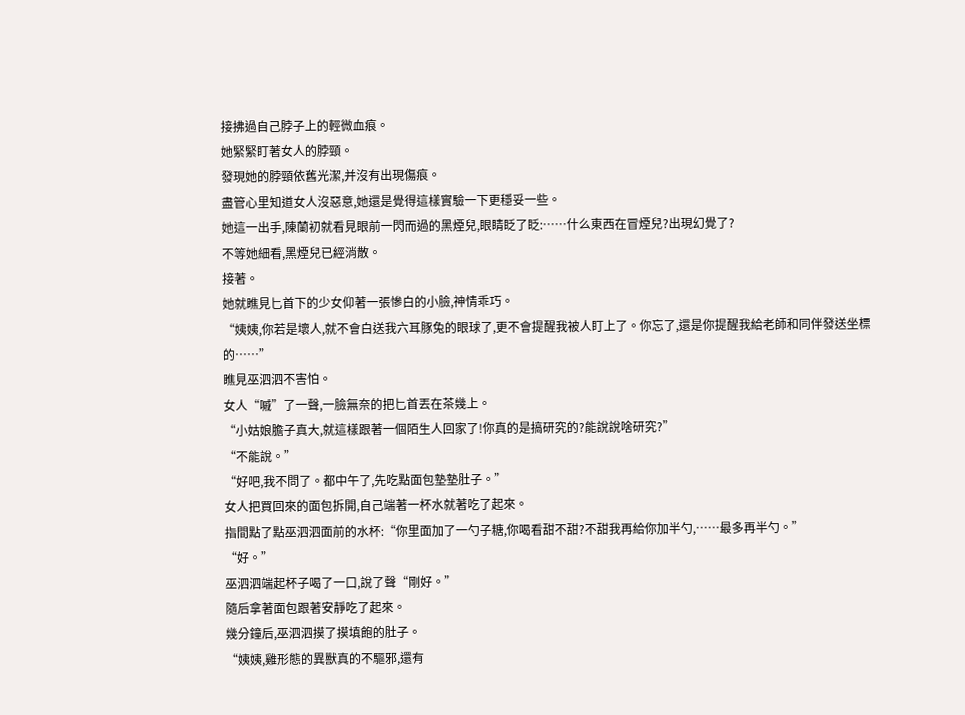接拂過自己脖子上的輕微血痕。
她緊緊盯著女人的脖頸。
發現她的脖頸依舊光潔,并沒有出現傷痕。
盡管心里知道女人沒惡意,她還是覺得這樣實驗一下更穩妥一些。
她這一出手,陳蘭初就看見眼前一閃而過的黑煙兒,眼睛眨了眨:……什么東西在冒煙兒?出現幻覺了?
不等她細看,黑煙兒已經消散。
接著。
她就瞧見匕首下的少女仰著一張慘白的小臉,神情乖巧。
“姨姨,你若是壞人,就不會白送我六耳豚兔的眼球了,更不會提醒我被人盯上了。你忘了,還是你提醒我給老師和同伴發送坐標的……”
瞧見巫泗泗不害怕。
女人“嘁”了一聲,一臉無奈的把匕首丟在茶幾上。
“小姑娘膽子真大,就這樣跟著一個陌生人回家了!你真的是搞研究的?能說說啥研究?”
“不能說。”
“好吧,我不問了。都中午了,先吃點面包墊墊肚子。”
女人把買回來的面包拆開,自己端著一杯水就著吃了起來。
指間點了點巫泗泗面前的水杯:“你里面加了一勺子糖,你喝看甜不甜?不甜我再給你加半勺,……最多再半勺。”
“好。”
巫泗泗端起杯子喝了一口,說了聲“剛好。”
隨后拿著面包跟著安靜吃了起來。
幾分鐘后,巫泗泗摸了摸填飽的肚子。
“姨姨,雞形態的異獸真的不驅邪,還有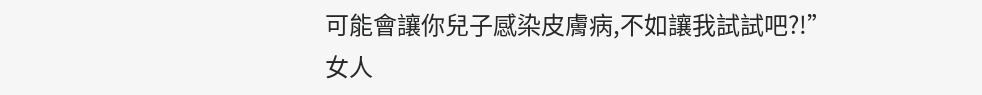可能會讓你兒子感染皮膚病,不如讓我試試吧?!”
女人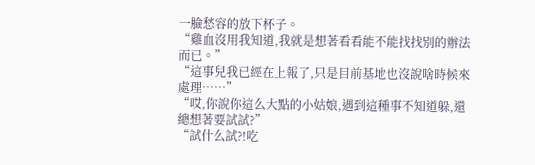一臉愁容的放下杯子。
“雞血沒用我知道,我就是想著看看能不能找找別的辦法而已。”
“這事兒我已經在上報了,只是目前基地也沒說啥時候來處理……”
“哎,你說你這么大點的小姑娘,遇到這種事不知道躲,還總想著要試試?”
“試什么試?!吃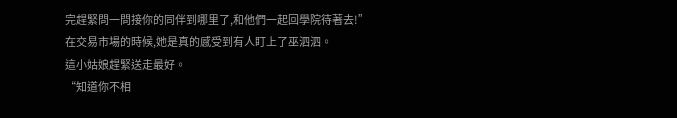完趕緊問一問接你的同伴到哪里了,和他們一起回學院待著去!”
在交易市場的時候,她是真的感受到有人盯上了巫泗泗。
這小姑娘趕緊送走最好。
“知道你不相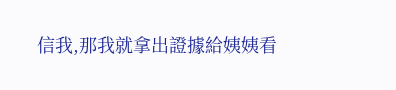信我,那我就拿出證據給姨姨看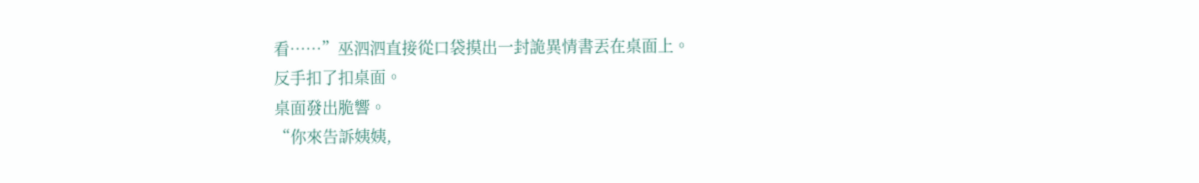看……”巫泗泗直接從口袋摸出一封詭異情書丟在桌面上。
反手扣了扣桌面。
桌面發出脆響。
“你來告訴姨姨,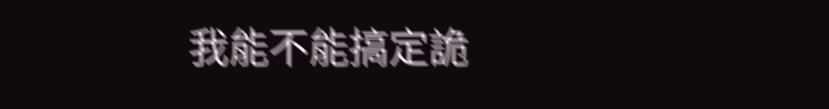我能不能搞定詭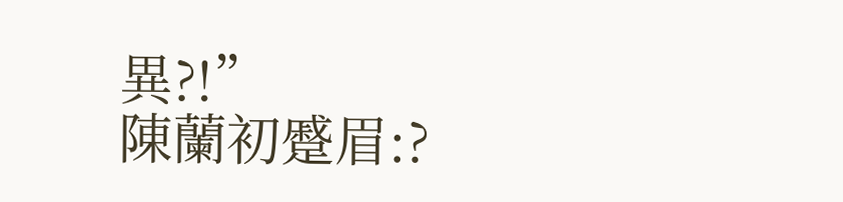異?!”
陳蘭初蹙眉:?